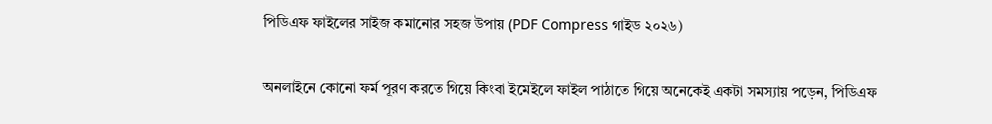পিডিএফ ফাইলের সাইজ কমানোর সহজ উপায় (PDF Compress গাইড ২০২৬)

অনলাইনে কোনো ফর্ম পূরণ করতে গিয়ে কিংবা ইমেইলে ফাইল পাঠাতে গিয়ে অনেকেই একটা সমস্যায় পড়েন, পিডিএফ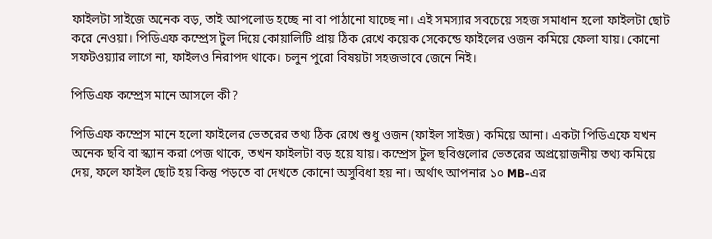ফাইলটা সাইজে অনেক বড়, তাই আপলোড হচ্ছে না বা পাঠানো যাচ্ছে না। এই সমস্যার সবচেয়ে সহজ সমাধান হলো ফাইলটা ছোট করে নেওয়া। পিডিএফ কম্প্রেস টুল দিয়ে কোয়ালিটি প্রায় ঠিক রেখে কয়েক সেকেন্ডে ফাইলের ওজন কমিয়ে ফেলা যায়। কোনো সফটওয়্যার লাগে না, ফাইলও নিরাপদ থাকে। চলুন পুরো বিষয়টা সহজভাবে জেনে নিই।

পিডিএফ কম্প্রেস মানে আসলে কী?

পিডিএফ কম্প্রেস মানে হলো ফাইলের ভেতরের তথ্য ঠিক রেখে শুধু ওজন (ফাইল সাইজ) কমিয়ে আনা। একটা পিডিএফে যখন অনেক ছবি বা স্ক্যান করা পেজ থাকে, তখন ফাইলটা বড় হয়ে যায়। কম্প্রেস টুল ছবিগুলোর ভেতরের অপ্রয়োজনীয় তথ্য কমিয়ে দেয়, ফলে ফাইল ছোট হয় কিন্তু পড়তে বা দেখতে কোনো অসুবিধা হয় না। অর্থাৎ আপনার ১০ MB-এর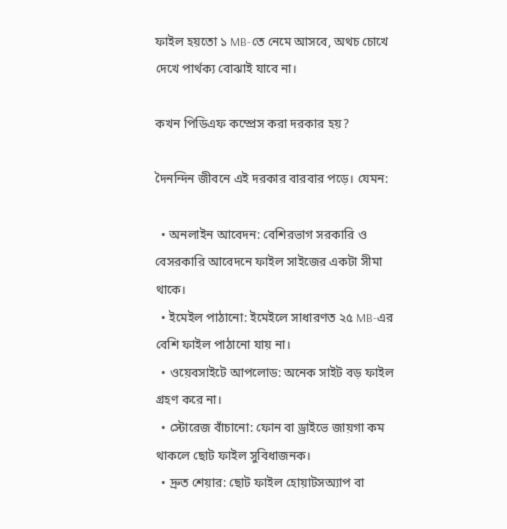ফাইল হয়তো ১ MB-তে নেমে আসবে, অথচ চোখে দেখে পার্থক্য বোঝাই যাবে না।

কখন পিডিএফ কম্প্রেস করা দরকার হয়?

দৈনন্দিন জীবনে এই দরকার বারবার পড়ে। যেমন:

  • অনলাইন আবেদন: বেশিরভাগ সরকারি ও বেসরকারি আবেদনে ফাইল সাইজের একটা সীমা থাকে।
  • ইমেইল পাঠানো: ইমেইলে সাধারণত ২৫ MB-এর বেশি ফাইল পাঠানো যায় না।
  • ওয়েবসাইটে আপলোড: অনেক সাইট বড় ফাইল গ্রহণ করে না।
  • স্টোরেজ বাঁচানো: ফোন বা ড্রাইভে জায়গা কম থাকলে ছোট ফাইল সুবিধাজনক।
  • দ্রুত শেয়ার: ছোট ফাইল হোয়াটসঅ্যাপ বা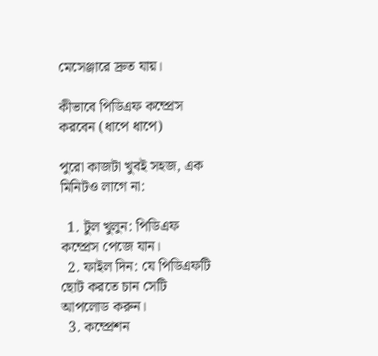মেসেঞ্জারে দ্রুত যায়।

কীভাবে পিডিএফ কম্প্রেস করবেন (ধাপে ধাপে)

পুরো কাজটা খুবই সহজ, এক মিনিটও লাগে না:

  1. টুল খুলুন: পিডিএফ কম্প্রেস পেজে যান।
  2. ফাইল দিন: যে পিডিএফটি ছোট করতে চান সেটি আপলোড করুন।
  3. কম্প্রেশন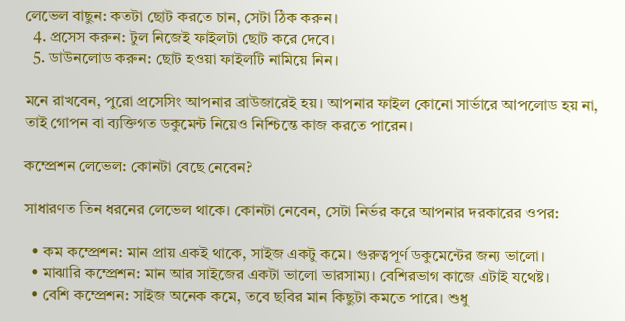লেভেল বাছুন: কতটা ছোট করতে চান, সেটা ঠিক করুন।
  4. প্রসেস করুন: টুল নিজেই ফাইলটা ছোট করে দেবে।
  5. ডাউনলোড করুন: ছোট হওয়া ফাইলটি নামিয়ে নিন।

মনে রাখবেন, পুরো প্রসেসিং আপনার ব্রাউজারেই হয়। আপনার ফাইল কোনো সার্ভারে আপলোড হয় না, তাই গোপন বা ব্যক্তিগত ডকুমেন্ট নিয়েও নিশ্চিন্তে কাজ করতে পারেন।

কম্প্রেশন লেভেল: কোনটা বেছে নেবেন?

সাধারণত তিন ধরনের লেভেল থাকে। কোনটা নেবেন, সেটা নির্ভর করে আপনার দরকারের ওপর:

  • কম কম্প্রেশন: মান প্রায় একই থাকে, সাইজ একটু কমে। গুরুত্বপূর্ণ ডকুমেন্টের জন্য ভালো।
  • মাঝারি কম্প্রেশন: মান আর সাইজের একটা ভালো ভারসাম্য। বেশিরভাগ কাজে এটাই যথেষ্ট।
  • বেশি কম্প্রেশন: সাইজ অনেক কমে, তবে ছবির মান কিছুটা কমতে পারে। শুধু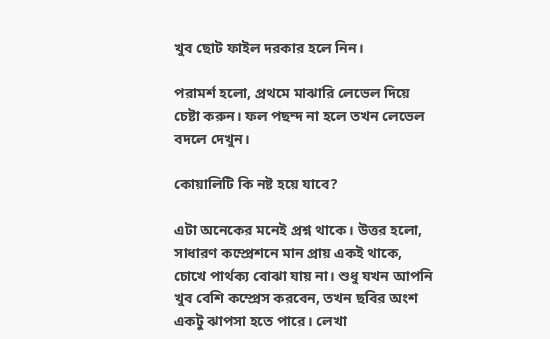খুব ছোট ফাইল দরকার হলে নিন।

পরামর্শ হলো, প্রথমে মাঝারি লেভেল দিয়ে চেষ্টা করুন। ফল পছন্দ না হলে তখন লেভেল বদলে দেখুন।

কোয়ালিটি কি নষ্ট হয়ে যাবে?

এটা অনেকের মনেই প্রশ্ন থাকে। উত্তর হলো, সাধারণ কম্প্রেশনে মান প্রায় একই থাকে, চোখে পার্থক্য বোঝা যায় না। শুধু যখন আপনি খুব বেশি কম্প্রেস করবেন, তখন ছবির অংশ একটু ঝাপসা হতে পারে। লেখা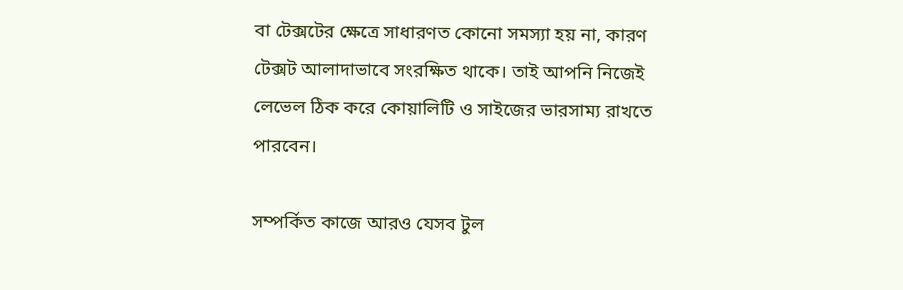বা টেক্সটের ক্ষেত্রে সাধারণত কোনো সমস্যা হয় না, কারণ টেক্সট আলাদাভাবে সংরক্ষিত থাকে। তাই আপনি নিজেই লেভেল ঠিক করে কোয়ালিটি ও সাইজের ভারসাম্য রাখতে পারবেন।

সম্পর্কিত কাজে আরও যেসব টুল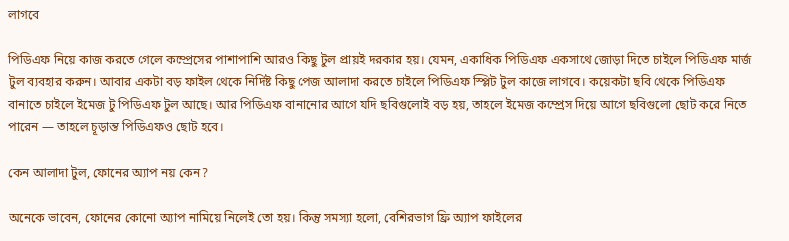লাগবে

পিডিএফ নিয়ে কাজ করতে গেলে কম্প্রেসের পাশাপাশি আরও কিছু টুল প্রায়ই দরকার হয়। যেমন, একাধিক পিডিএফ একসাথে জোড়া দিতে চাইলে পিডিএফ মার্জ টুল ব্যবহার করুন। আবার একটা বড় ফাইল থেকে নির্দিষ্ট কিছু পেজ আলাদা করতে চাইলে পিডিএফ স্প্লিট টুল কাজে লাগবে। কয়েকটা ছবি থেকে পিডিএফ বানাতে চাইলে ইমেজ টু পিডিএফ টুল আছে। আর পিডিএফ বানানোর আগে যদি ছবিগুলোই বড় হয়, তাহলে ইমেজ কম্প্রেস দিয়ে আগে ছবিগুলো ছোট করে নিতে পারেন — তাহলে চূড়ান্ত পিডিএফও ছোট হবে।

কেন আলাদা টুল, ফোনের অ্যাপ নয় কেন?

অনেকে ভাবেন, ফোনের কোনো অ্যাপ নামিয়ে নিলেই তো হয়। কিন্তু সমস্যা হলো, বেশিরভাগ ফ্রি অ্যাপ ফাইলের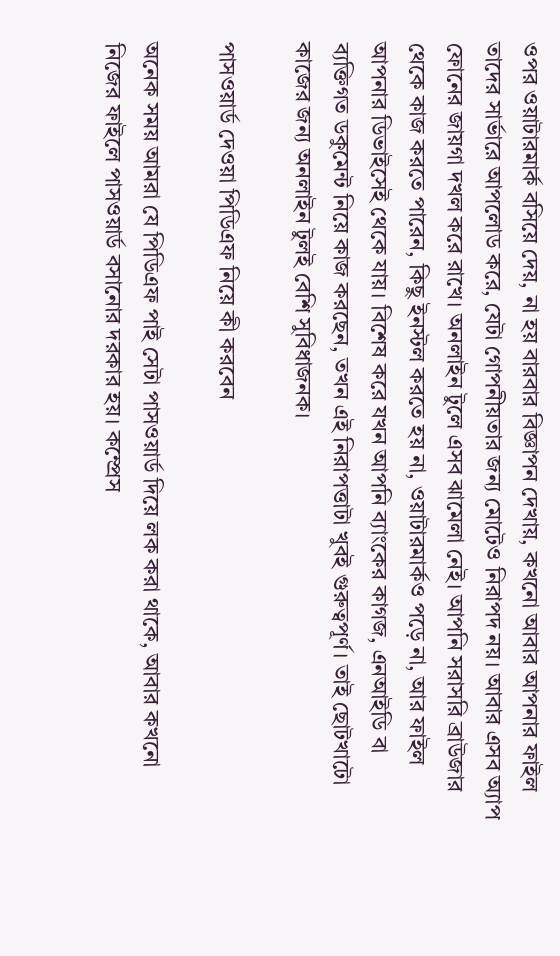ওপর ওয়াটারমার্ক বসিয়ে দেয়, না হয় বারবার বিজ্ঞাপন দেখায়, কখনো আবার আপনার ফাইল তাদের সার্ভারে আপলোড করে, যেটা গোপনীয়তার জন্য মোটেও নিরাপদ নয়। আবার এসব অ্যাপ ফোনের জায়গা দখল করে রাখে। অনলাইন টুলে এসব ঝামেলা নেই। আপনি সরাসরি ব্রাউজার থেকে কাজ করতে পারেন, কিছু ইনস্টল করতে হয় না, ওয়াটারমার্কও পড়ে না, আর ফাইল আপনার ডিভাইসেই থেকে যায়। বিশেষ করে যখন আপনি ব্যাংকের কাগজ, এনআইডি বা ব্যক্তিগত ডকুমেন্ট নিয়ে কাজ করছেন, তখন এই নিরাপত্তাটা খুবই গুরুত্বপূর্ণ। তাই ছোটখাটো কাজের জন্য অনলাইন টুলই বেশি সুবিধাজনক।

পাসওয়ার্ড দেওয়া পিডিএফ নিয়ে কী করবেন

অনেক সময় আমরা যে পিডিএফ পাই সেটা পাসওয়ার্ড দিয়ে লক করা থাকে, আবার কখনো নিজের ফাইলে পাসওয়ার্ড বসানোর দরকার হয়। কম্প্রেস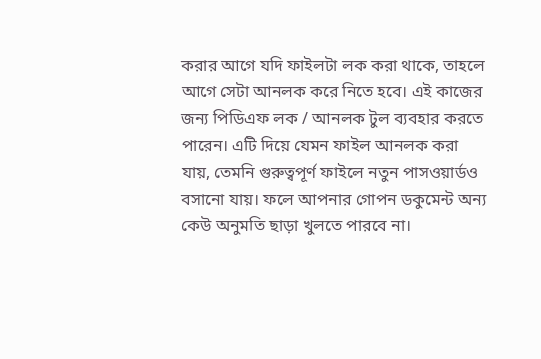করার আগে যদি ফাইলটা লক করা থাকে, তাহলে আগে সেটা আনলক করে নিতে হবে। এই কাজের জন্য পিডিএফ লক / আনলক টুল ব্যবহার করতে পারেন। এটি দিয়ে যেমন ফাইল আনলক করা যায়, তেমনি গুরুত্বপূর্ণ ফাইলে নতুন পাসওয়ার্ডও বসানো যায়। ফলে আপনার গোপন ডকুমেন্ট অন্য কেউ অনুমতি ছাড়া খুলতে পারবে না।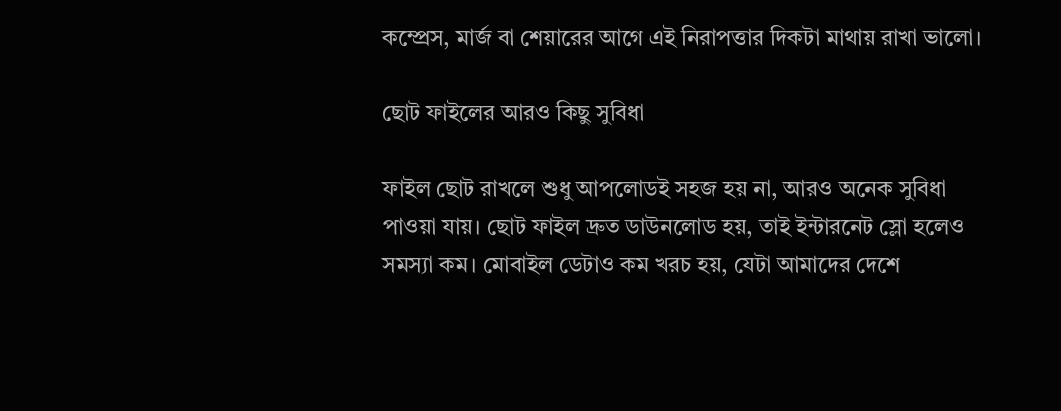কম্প্রেস, মার্জ বা শেয়ারের আগে এই নিরাপত্তার দিকটা মাথায় রাখা ভালো।

ছোট ফাইলের আরও কিছু সুবিধা

ফাইল ছোট রাখলে শুধু আপলোডই সহজ হয় না, আরও অনেক সুবিধা পাওয়া যায়। ছোট ফাইল দ্রুত ডাউনলোড হয়, তাই ইন্টারনেট স্লো হলেও সমস্যা কম। মোবাইল ডেটাও কম খরচ হয়, যেটা আমাদের দেশে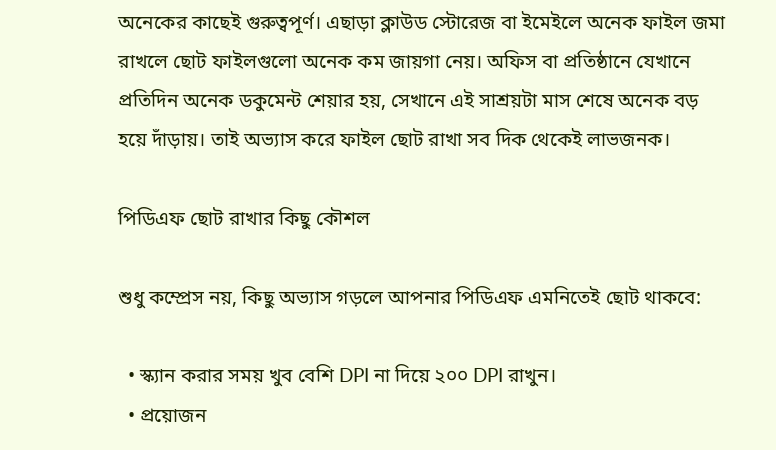অনেকের কাছেই গুরুত্বপূর্ণ। এছাড়া ক্লাউড স্টোরেজ বা ইমেইলে অনেক ফাইল জমা রাখলে ছোট ফাইলগুলো অনেক কম জায়গা নেয়। অফিস বা প্রতিষ্ঠানে যেখানে প্রতিদিন অনেক ডকুমেন্ট শেয়ার হয়, সেখানে এই সাশ্রয়টা মাস শেষে অনেক বড় হয়ে দাঁড়ায়। তাই অভ্যাস করে ফাইল ছোট রাখা সব দিক থেকেই লাভজনক।

পিডিএফ ছোট রাখার কিছু কৌশল

শুধু কম্প্রেস নয়, কিছু অভ্যাস গড়লে আপনার পিডিএফ এমনিতেই ছোট থাকবে:

  • স্ক্যান করার সময় খুব বেশি DPI না দিয়ে ২০০ DPI রাখুন।
  • প্রয়োজন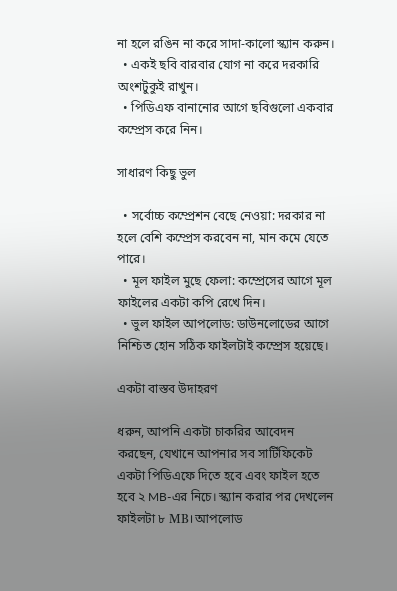না হলে রঙিন না করে সাদা-কালো স্ক্যান করুন।
  • একই ছবি বারবার যোগ না করে দরকারি অংশটুকুই রাখুন।
  • পিডিএফ বানানোর আগে ছবিগুলো একবার কম্প্রেস করে নিন।

সাধারণ কিছু ভুল

  • সর্বোচ্চ কম্প্রেশন বেছে নেওয়া: দরকার না হলে বেশি কম্প্রেস করবেন না, মান কমে যেতে পারে।
  • মূল ফাইল মুছে ফেলা: কম্প্রেসের আগে মূল ফাইলের একটা কপি রেখে দিন।
  • ভুল ফাইল আপলোড: ডাউনলোডের আগে নিশ্চিত হোন সঠিক ফাইলটাই কম্প্রেস হয়েছে।

একটা বাস্তব উদাহরণ

ধরুন, আপনি একটা চাকরির আবেদন করছেন, যেখানে আপনার সব সার্টিফিকেট একটা পিডিএফে দিতে হবে এবং ফাইল হতে হবে ২ MB-এর নিচে। স্ক্যান করার পর দেখলেন ফাইলটা ৮ MB। আপলোড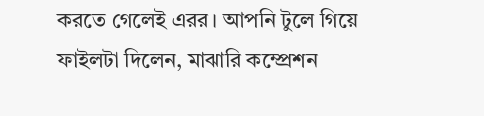করতে গেলেই এরর। আপনি টুলে গিয়ে ফাইলটা দিলেন, মাঝারি কম্প্রেশন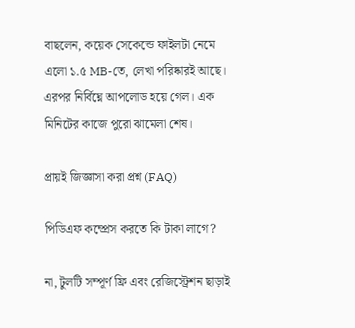বাছলেন, কয়েক সেকেন্ডে ফাইলটা নেমে এলো ১.৫ MB-তে, লেখা পরিষ্কারই আছে। এরপর নির্বিঘ্নে আপলোড হয়ে গেল। এক মিনিটের কাজে পুরো ঝামেলা শেষ।

প্রায়ই জিজ্ঞাসা করা প্রশ্ন (FAQ)

পিডিএফ কম্প্রেস করতে কি টাকা লাগে?

না, টুলটি সম্পূর্ণ ফ্রি এবং রেজিস্ট্রেশন ছাড়াই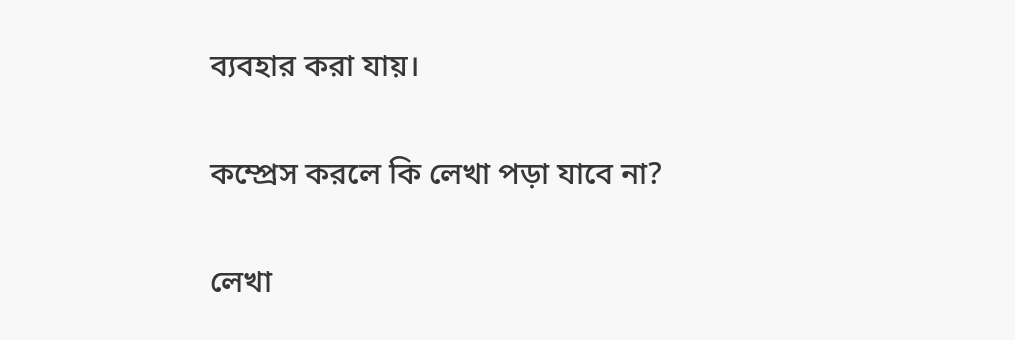ব্যবহার করা যায়।

কম্প্রেস করলে কি লেখা পড়া যাবে না?

লেখা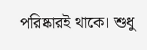পরিষ্কারই থাকে। শুধু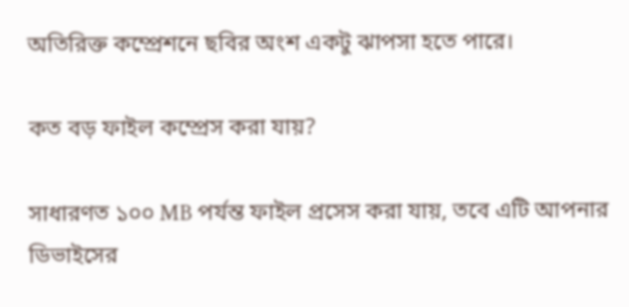অতিরিক্ত কম্প্রেশনে ছবির অংশ একটু ঝাপসা হতে পারে।

কত বড় ফাইল কম্প্রেস করা যায়?

সাধারণত ১০০ MB পর্যন্ত ফাইল প্রসেস করা যায়, তবে এটি আপনার ডিভাইসের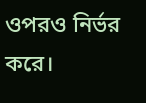ওপরও নির্ভর করে।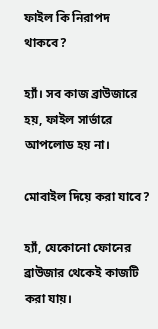ফাইল কি নিরাপদ থাকবে?

হ্যাঁ। সব কাজ ব্রাউজারে হয়, ফাইল সার্ভারে আপলোড হয় না।

মোবাইল দিয়ে করা যাবে?

হ্যাঁ, যেকোনো ফোনের ব্রাউজার থেকেই কাজটি করা যায়।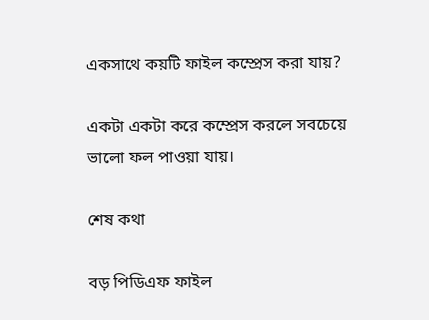একসাথে কয়টি ফাইল কম্প্রেস করা যায়?

একটা একটা করে কম্প্রেস করলে সবচেয়ে ভালো ফল পাওয়া যায়।

শেষ কথা

বড় পিডিএফ ফাইল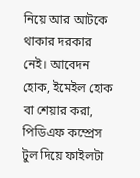নিয়ে আর আটকে থাকার দরকার নেই। আবেদন হোক, ইমেইল হোক বা শেয়ার করা, পিডিএফ কম্প্রেস টুল দিয়ে ফাইলটা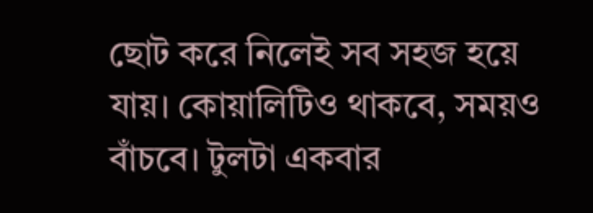ছোট করে নিলেই সব সহজ হয়ে যায়। কোয়ালিটিও থাকবে, সময়ও বাঁচবে। টুলটা একবার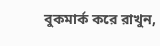বুকমার্ক করে রাখুন,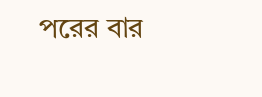পরের বার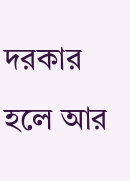দরকার হলে আর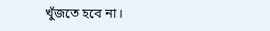খুঁজতে হবে না।